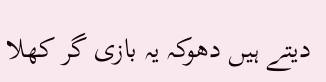دیتے ہیں دھوکہ یہ بازی گر کھلا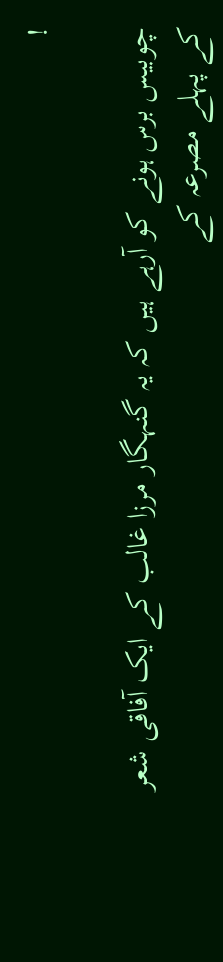!

چوبیس برس ہونے کو آرہے ہیں کہ یہ گنہگار مرزا غالب کے ایک آفاقی شعر کے پہلے مصرعہ کے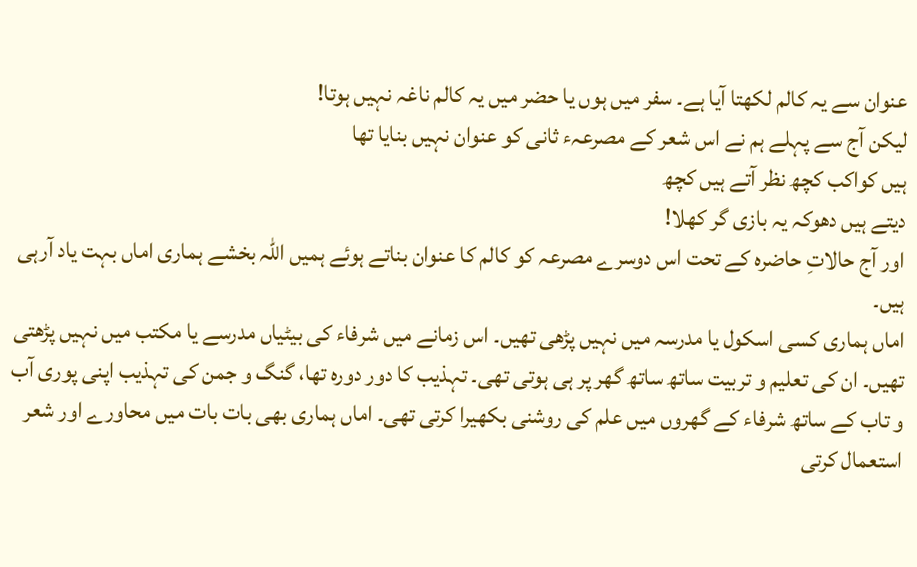عنوان سے یہ کالم لکھتا آیا ہے۔ سفر میں ہوں یا حضر میں یہ کالم ناغہ نہیں ہوتا!
لیکن آج سے پہلے ہم نے اس شعر کے مصرعہء ثانی کو عنوان نہیں بنایا تھا
ہیں کواکب کچھ نظر آتے ہیں کچھ
دیتے ہیں دھوکہ یہ بازی گر کھلا!
اور آج حالاتِ حاضرہ کے تحت اس دوسرے مصرعہ کو کالم کا عنوان بناتے ہوئے ہمیں اللہ بخشے ہماری اماں بہت یاد آرہی ہیں۔
اماں ہماری کسی اسکول یا مدرسہ میں نہیں پڑھی تھیں۔ اس زمانے میں شرفاء کی بیٹیاں مدرسے یا مکتب میں نہیں پڑھتی تھیں۔ ان کی تعلیم و تربیت ساتھ ساتھ گھر پر ہی ہوتی تھی۔ تہذیب کا دور دورہ تھا، گنگ و جمن کی تہذیب اپنی پوری آب و تاب کے ساتھ شرفاء کے گھروں میں علم کی روشنی بکھیرا کرتی تھی۔ اماں ہماری بھی بات بات میں محاورے اور شعر استعمال کرتی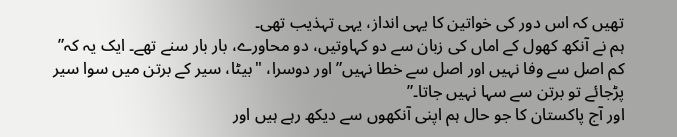تھیں کہ اس دور کی خواتین کا یہی انداز، یہی تہذیب تھی۔
ہم نے آنکھ کھول کے اماں کی زبان سے دو کہاوتیں، دو محاورے، بار بار سنے تھے۔ ایک یہ کہ” کم اصل سے وفا نہیں اور اصل سے خطا نہیں” اور دوسرا، "بیٹا، سیر کے برتن میں سوا سیر پڑجائے تو برتن سے سہا نہیں جاتا۔”
اور آج پاکستان کا جو حال ہم اپنی آنکھوں سے دیکھ رہے ہیں اور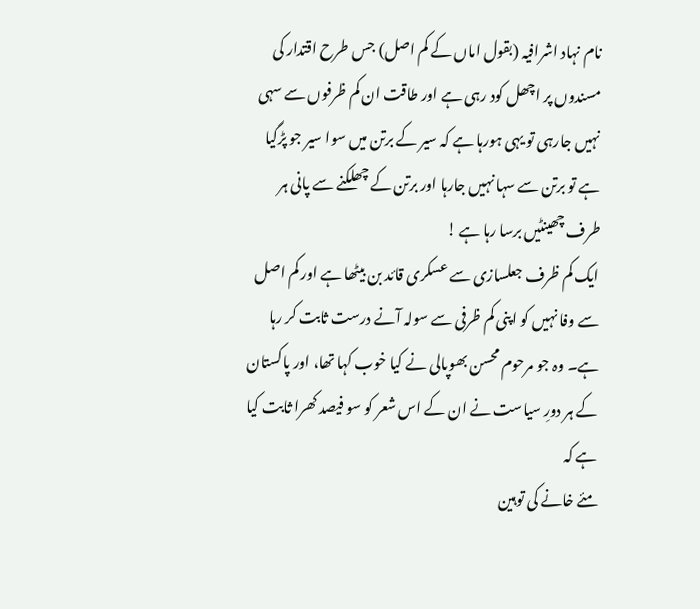نام نہاد اشرافیہ (بقول اماں کے کم اصل) جس طرح اقتدار کی مسندوں پر اچھل کود رہی ہے اور طاقت ان کم ظرفوں سے سہی نہیں جارہی تو یہی ہورہا ہے کہ سیر کے برتن میں سوا سیر جو پڑگیا ہے تو برتن سے سہا نہیں جارہا اور برتن کے چھلکنے سے پانی ہر طرف چھینٹیں برسا رہا ہے !
ایک کم ظرف جعلسازی سے عسکری قائد بن بیٹھا ہے اور کم اصل سے وفا نہیں کو اپنی کم ظرفی سے سولہ آنے درست ثابت کر رہا ہے۔ وہ جو مرحوم محسن بھوپالی نے کیا خوب کہا تھا، اور پاکستان کے ہر دورِ سیاست نے ان کے اس شعر کو سو فیصد کھرا ثابت کیا ہے کہ
مئے خانے کی توہین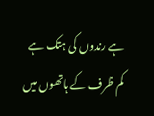ہے رندوں کی ہتک ہے
کم ظرف کے ہاتھوں میں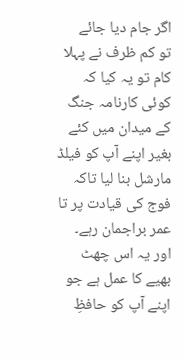اگر جام دیا جائے
تو کم ظرف نے پہلا کام تو یہ کیا کہ کوئی کارنامہ جنگ کے میدان میں کئے بغیر اپنے آپ کو فیلڈ مارشل بنا لیا تاکہ فوج کی قیادت پر تا عمر براجمان رہے۔ اور یہ اس چھٹ بھیے کا عمل ہے جو اپنے آپ کو حافظِ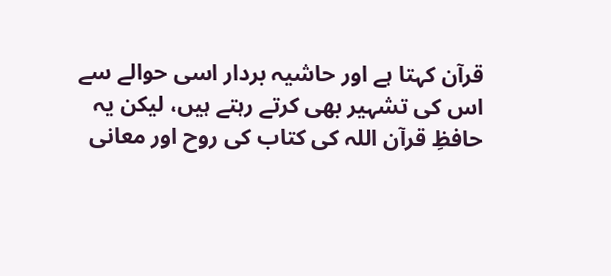قرآن کہتا ہے اور حاشیہ بردار اسی حوالے سے اس کی تشہیر بھی کرتے رہتے ہیں، لیکن یہ حافظِ قرآن اللہ کی کتاب کی روح اور معانی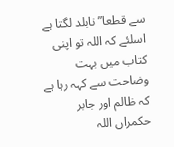سے قطعا” نابلد لگتا ہے اسلئے کہ اللہ تو اپنی کتاب میں بہت وضاحت سے کہہ رہا ہے کہ ظالم اور جابر حکمراں اللہ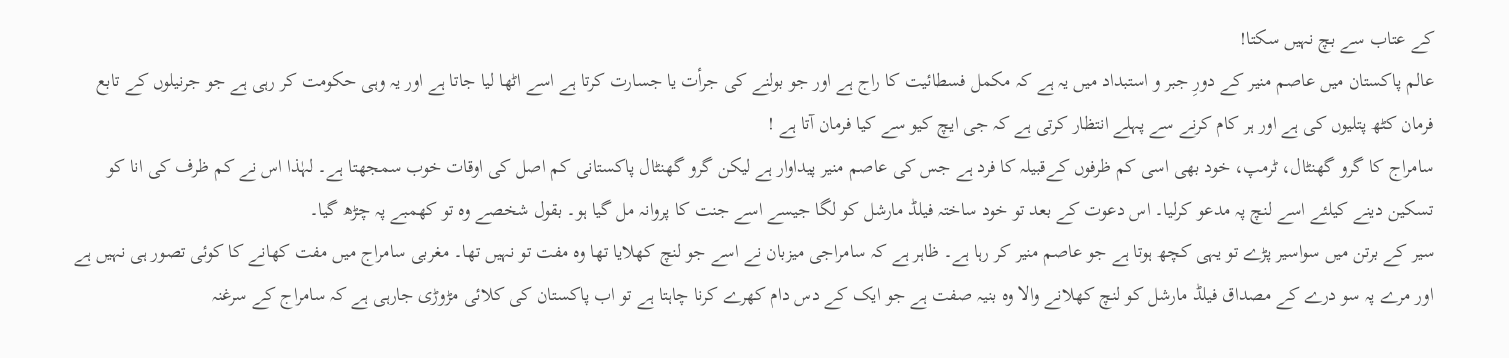کے عتاب سے بچ نہیں سکتا!
عالم پاکستان میں عاصم منیر کے دورِ جبر و استبداد میں یہ ہے کہ مکمل فسطائیت کا راج ہے اور جو بولنے کی جرأت یا جسارت کرتا ہے اسے اٹھا لیا جاتا ہے اور یہ وہی حکومت کر رہی ہے جو جرنیلوں کے تابع فرمان کٹھ پتلیوں کی ہے اور ہر کام کرنے سے پہلے انتظار کرتی ہے کہ جی ایچ کیو سے کیا فرمان آتا ہے !
سامراج کا گرو گھنٹال، ٹرمپ، خود بھی اسی کم ظرفوں کےقبیلہ کا فرد ہے جس کی عاصم منیر پیداوار ہے لیکن گرو گھنٹال پاکستانی کم اصل کی اوقات خوب سمجھتا ہے۔ لہٰذا اس نے کم ظرف کی انا کو تسکین دینے کیلئے اسے لنچ پہ مدعو کرلیا۔ اس دعوت کے بعد تو خود ساختہ فیلڈ مارشل کو لگا جیسے اسے جنت کا پروانہ مل گیا ہو۔ بقول شخصے وہ تو کھمبے پہ چڑھ گیا۔
سیر کے برتن میں سواسیر پڑے تو یہی کچھ ہوتا ہے جو عاصم منیر کر رہا ہے۔ ظاہر ہے کہ سامراجی میزبان نے اسے جو لنچ کھلایا تھا وہ مفت تو نہیں تھا۔ مغربی سامراج میں مفت کھانے کا کوئی تصور ہی نہیں ہے اور مرے پہ سو درے کے مصداق فیلڈ مارشل کو لنچ کھلانے والا وہ بنیہ صفت ہے جو ایک کے دس دام کھرے کرنا چاہتا ہے تو اب پاکستان کی کلائی مڑوڑی جارہی ہے کہ سامراج کے سرغنہ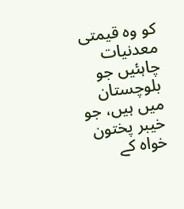کو وہ قیمتی معدنیات چاہئیں جو بلوچستان میں ہیں، جو خیبر پختون خواہ کے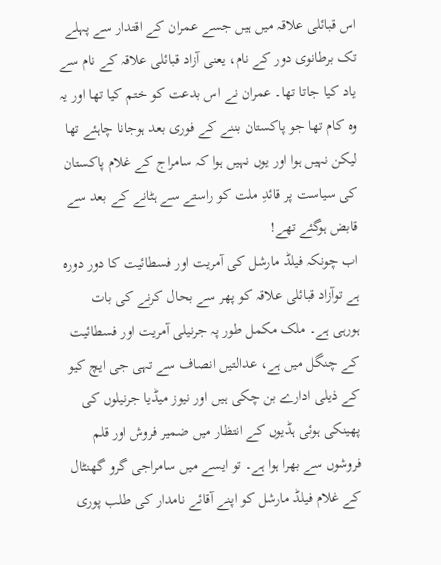اس قبائلی علاقہ میں ہیں جسے عمران کے اقتدار سے پہلے تک برطانوی دور کے نام، یعنی آزاد قبائلی علاقہ کے نام سے یاد کیا جاتا تھا۔ عمران نے اس بدعت کو ختم کیا تھا اور یہ وہ کام تھا جو پاکستان بننے کے فوری بعد ہوجانا چاہئے تھا لیکن نہیں ہوا اور یوں نہیں ہوا کہ سامراج کے غلام پاکستان کی سیاست پر قائدِ ملت کو راستے سے ہٹانے کے بعد سے قابض ہوگئے تھے!
اب چونکہ فیلڈ مارشل کی آمریت اور فسطائیت کا دور دورہ ہے توآزاد قبائلی علاقہ کو پھر سے بحال کرنے کی بات ہورہی ہے۔ ملک مکمل طور پہ جرنیلی آمریت اور فسطائیت کے چنگل میں ہے، عدالتیں انصاف سے تہی جی ایچ کیو کے ذیلی ادارے بن چکی ہیں اور نیوز میڈیا جرنیلوں کی پھینکی ہوئی ہڈیوں کے انتظار میں ضمیر فروش اور قلم فروشوں سے بھرا ہوا ہے۔ تو ایسے میں سامراجی گرو گھنٹال کے غلام فیلڈ مارشل کو اپنے آقائے نامدار کی طلب پوری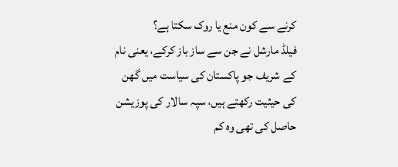کرنے سے کون منع یا روک سکتا ہے؟
فیلڈ مارشل نے جن سے ساز باز کرکے، یعنی نام کے شریف جو پاکستان کی سیاست میں گھن کی حیثیت رکھتے ہیں، سپہ سالار کی پوزیشن حاصل کی تھی وہ کم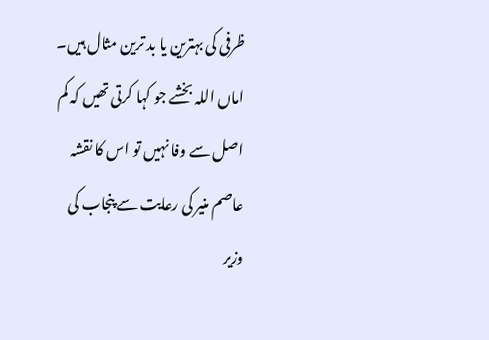ظرفی کی بہترین یا بد ترین مثال ہیں۔
اماں اللہ بخشے جو کہا کرتی تھیں کہ کم اصل سے وفا نہیں تو اس کا نقشہ عاصم منیر کی رعایت سے پنجاب کی وزیر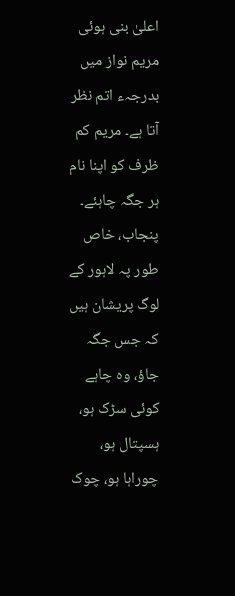اعلیٰ بنی ہوئی مریم نواز میں بدرجہء اتم نظر آتا ہے۔ مریم کم ظرف کو اپنا نام ہر جگہ چاہئے۔ پنجاب، خاص طور پہ لاہور کے لوگ پریشان ہیں کہ جس جگہ جاؤ، وہ چاہے کوئی سڑک ہو، ہسپتال ہو، چوراہا ہو، چوک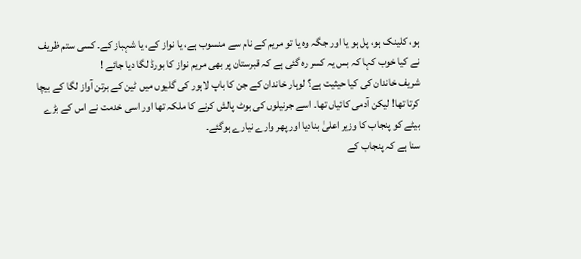ہو، کلینک ہو، پل ہو یا اور جگہ وہ یا تو مریم کے نام سے منسوب ہے، یا نواز کے، یا شہباز کے۔ کسی ستم ظریف نے کیا خوب کہا کہ بس یہ کسر رہ گئی ہے کہ قبرستان پر بھی مریم نواز کا بورڈ لگا دیا جائے !
شریف خاندان کی کیا حیثیت ہے؟ لوہار خاندان کے جن کا باپ لاہور کی گلیوں میں ٹین کے برتن آواز لگا کے بیچا کرتا تھا! لیکن آدمی کائیاں تھا۔ اسے جرنیلوں کی بوٹ پالش کرنے کا ملکہ تھا اور اسی خدمت نے اس کے بڑے بیٹے کو پنجاب کا وزیر اعلیٰ بنادیا اور پھر وارے نیارے ہوگئے۔
سنا ہے کہ پنجاب کے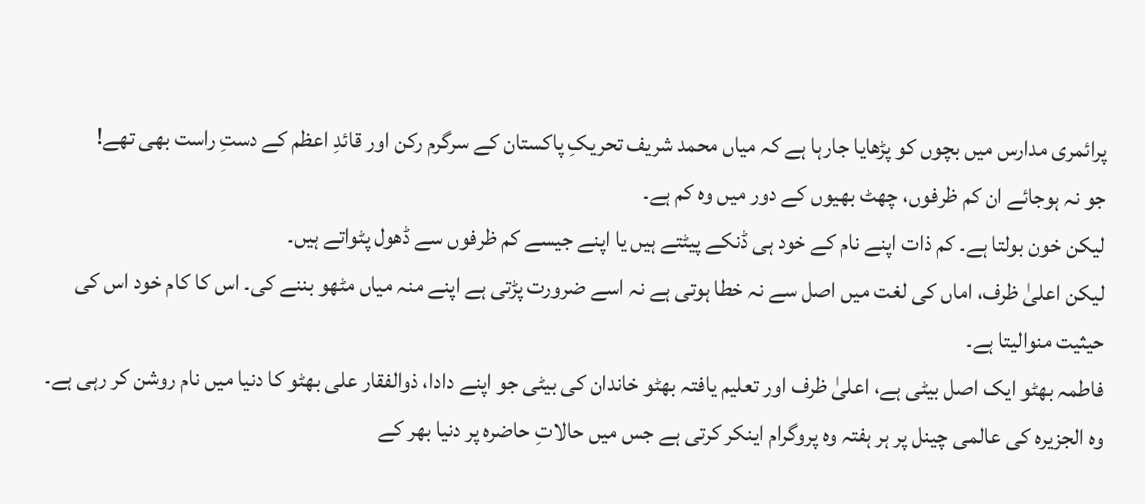پرائمری مدارس میں بچوں کو پڑھایا جارہا ہے کہ میاں محمد شریف تحریکِ پاکستان کے سرگرم رکن اور قائدِ اعظم کے دستِ راست بھی تھے!
جو نہ ہوجائے ان کم ظرفوں، چھٹ بھیوں کے دور میں وہ کم ہے۔
لیکن خون بولتا ہے۔ کم ذات اپنے نام کے خود ہی ڈنکے پیٹتے ہیں یا اپنے جیسے کم ظرفوں سے ڈھول پٹواتے ہیں۔
لیکن اعلیٰ ظرف، اماں کی لغت میں اصل سے نہ خطا ہوتی ہے نہ اسے ضرورت پڑتی ہے اپنے منہ میاں مٹھو بننے کی۔ اس کا کام خود اس کی حیثیت منوالیتا ہے۔
فاطمہ بھٹو ایک اصل بیٹی ہے، اعلیٰ ظرف اور تعلیم یافتہ بھٹو خاندان کی بیٹی جو اپنے دادا، ذوالفقار علی بھٹو کا دنیا میں نام روشن کر رہی ہے۔ وہ الجزیرہ کی عالمی چینل پر ہر ہفتہ وہ پروگرام اینکر کرتی ہے جس میں حالاتِ حاضرہ پر دنیا بھر کے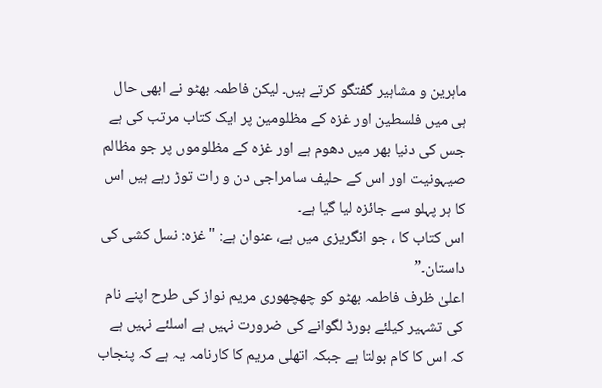ماہرین و مشاہیر گفتگو کرتے ہیں۔ لیکن فاطمہ بھٹو نے ابھی حال ہی میں فلسطین اور غزہ کے مظلومین پر ایک کتاب مرتب کی ہے جس کی دنیا بھر میں دھوم ہے اور غزہ کے مظلوموں پر جو مظالم صیہونیت اور اس کے حلیف سامراجی دن و رات توڑ رہے ہیں اس کا ہر پہلو سے جائزہ لیا گیا ہے۔
اس کتاب کا ، جو انگریزی میں ہے، عنوان ہے: "غزہ: نسل کشی کی داستان۔”
اعلیٰ ظرف فاطمہ بھٹو کو چھچھوری مریم نواز کی طرح اپنے نام کی تشہیر کیلئے بورڈ لگوانے کی ضرورت نہیں ہے اسلئے نہیں ہے کہ اس کا کام بولتا ہے جبکہ اتھلی مریم کا کارنامہ یہ ہے کہ پنجاب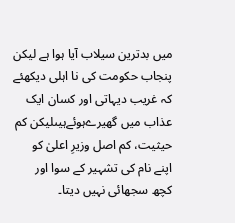میں بدترین سیلاب آیا ہوا ہے لیکن پنجاب حکومت کی نا اہلی دیکھئے کہ غریب دیہاتی اور کسان ایک عذاب میں گھیرےہوئےہیںلیکن کم حیثیت، کم اصل وزیرِ اعلیٰ کو اپنے نام کی تشہیر کے سوا اور کچھ سجھائی نہیں دیتا۔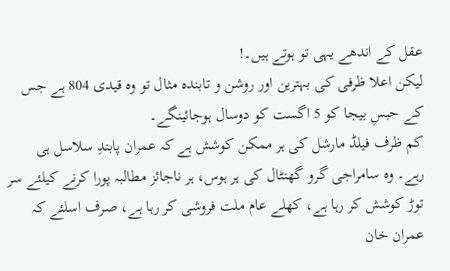عقل کے اندھے یہی تو ہوتے ہیں۔!
لیکن اعلا ظرفی کی بہترین اور روشن و تابندہ مثال تو وہ قیدی 804 ہے جس کے حبسِ بیجا کو 5 اگست کو دوسال ہوجائینگے۔
کم ظرف فیلڈ مارشل کی ہر ممکن کوشش ہے کہ عمران پابندِ سلاسل ہی رہے۔ وہ سامراجی گرو گھنٹال کی ہر ہوس، ہر ناجائز مطالبہ پورا کرنے کیلئے سر توڑ کوشش کر رہا ہے، کھلے عام ملت فروشی کر رہا ہے، صرف اسلئے کہ عمران خان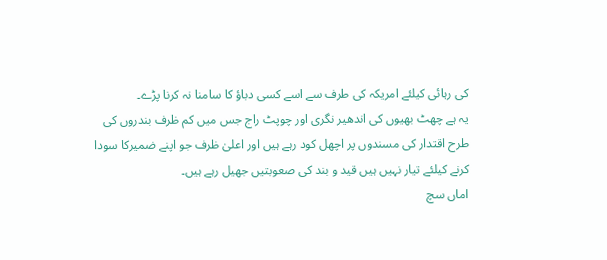کی رہائی کیلئے امریکہ کی طرف سے اسے کسی دباؤ کا سامنا نہ کرنا پڑے۔
یہ ہے چھٹ بھیوں کی اندھیر نگری اور چوپٹ راج جس میں کم ظرف بندروں کی طرح اقتدار کی مسندوں پر اچھل کود رہے ہیں اور اعلیٰ ظرف جو اپنے ضمیرکا سودا کرنے کیلئے تیار نہیں ہیں قید و بند کی صعوبتیں جھیل رہے ہیں۔
اماں سچ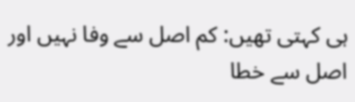ہی کہتی تھیں: کم اصل سے وفا نہیں اور اصل سے خطا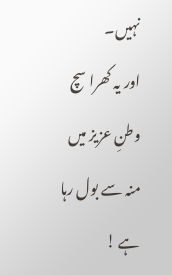نہیں۔
اور یہ کھرا سچ وطنِ عزیز میں منہ سے بول رہا ہے !